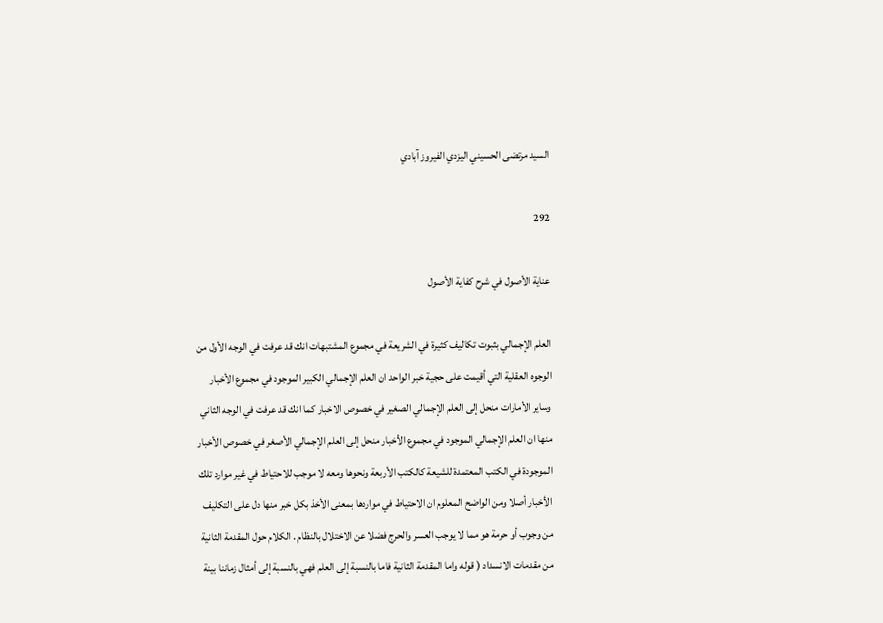السيد مرتضى الحسيني اليزدي الفيروز آبادي

292

عناية الأصول في شرح كفاية الأصول

العلم الإجمالي بثبوت تكاليف كثيرة في الشريعة في مجموع المشتبهات انك قد عرفت في الوجه الأول من الوجوه العقلية التي أقيمت على حجية خبر الواحد ان العلم الإجمالي الكبير الموجود في مجموع الأخبار وساير الأمارات منحل إلى العلم الإجمالي الصغير في خصوص الاخبار كما انك قد عرفت في الوجه الثاني منها ان العلم الإجمالي الموجود في مجموع الأخبار منحل إلى العلم الإجمالي الأصغر في خصوص الأخبار الموجودة في الكتب المعتمدة للشيعة كالكتب الأربعة ونحوها ومعه لا موجب للاحتياط في غير موارد تلك الأخبار أصلا ومن الواضح المعلوم ان الاحتياط في مواردها بمعنى الأخذ بكل خبر منها دل على التكليف من وجوب أو حرمة هو مما لا يوجب العسر والحرج فضلا عن الاختلال بالنظام . الكلام حول المقدمة الثانية من مقدمات الانسداد ( قوله واما المقدمة الثانية فاما بالنسبة إلى العلم فهي بالنسبة إلى أمثال زماننا بينة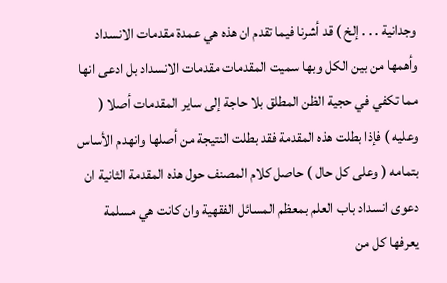وجدانية . . . إلخ ) قد أشرنا فيما تقدم ان هذه هي عمدة مقدمات الانسداد وأهمها من بين الكل وبها سميت المقدمات مقدمات الانسداد بل ادعى انها مما تكفي في حجية الظن المطلق بلا حاجة إلى ساير المقدمات أصلا ( وعليه ) فإذا بطلت هذه المقدمة فقد بطلت النتيجة من أصلها وانهدم الأساس بتمامه ( وعلى كل حال ) حاصل كلام المصنف حول هذه المقدمة الثانية ان دعوى انسداد باب العلم بمعظم المسائل الفقهية وان كانت هي مسلمة يعرفها كل من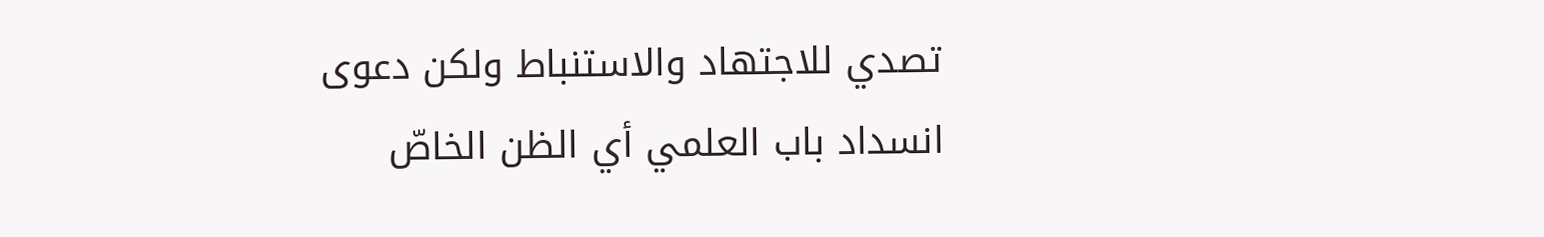تصدي للاجتهاد والاستنباط ولكن دعوى انسداد باب العلمي أي الظن الخاصّ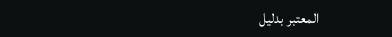المعتبر بدليل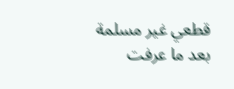قطعي غير مسلمة بعد ما عرفت